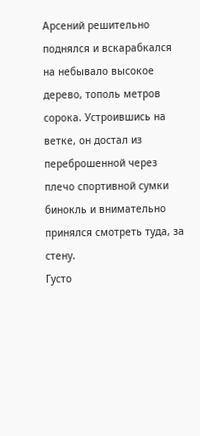Арсений решительно поднялся и вскарабкался на небывало высокое дерево, тополь метров сорока. Устроившись на ветке, он достал из переброшенной через плечо спортивной сумки бинокль и внимательно принялся смотреть туда, за стену.
Густо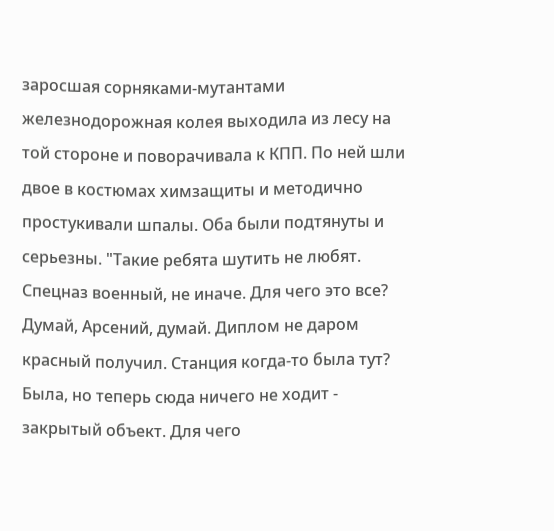заросшая сорняками-мутантами железнодорожная колея выходила из лесу на той стороне и поворачивала к КПП. По ней шли двое в костюмах химзащиты и методично простукивали шпалы. Оба были подтянуты и серьезны. "Такие ребята шутить не любят. Спецназ военный, не иначе. Для чего это все? Думай, Арсений, думай. Диплом не даром красный получил. Станция когда-то была тут? Была, но теперь сюда ничего не ходит - закрытый объект. Для чего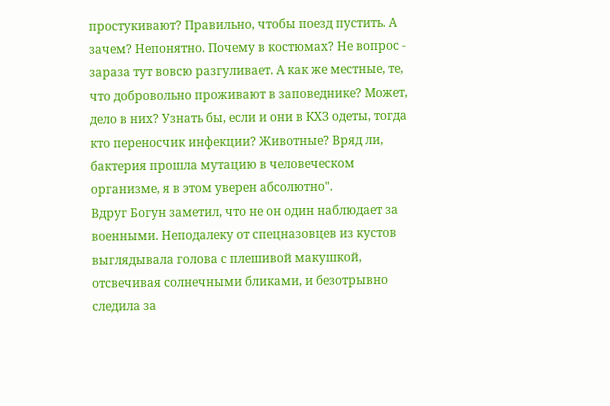простукивают? Правильно, чтобы поезд пустить. А зачем? Непонятно. Почему в костюмах? Не вопрос - зараза тут вовсю разгуливает. А как же местные, те, что добровольно проживают в заповеднике? Может, дело в них? Узнать бы, если и они в КХЗ одеты, тогда кто переносчик инфекции? Животные? Вряд ли, бактерия прошла мутацию в человеческом организме, я в этом уверен абсолютно".
Вдруг Богун заметил, что не он один наблюдает за военными. Неподалеку от спецназовцев из кустов выглядывала голова с плешивой макушкой, отсвечивая солнечными бликами, и безотрывно следила за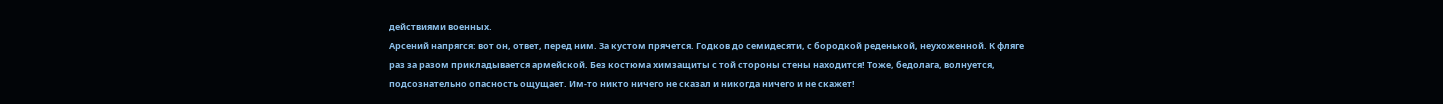действиями военных.
Арсений напрягся: вот он, ответ, перед ним. За кустом прячется. Годков до семидесяти, с бородкой реденькой, неухоженной. К фляге раз за разом прикладывается армейской. Без костюма химзащиты с той стороны стены находится! Тоже, бедолага, волнуется, подсознательно опасность ощущает. Им-то никто ничего не сказал и никогда ничего и не скажет!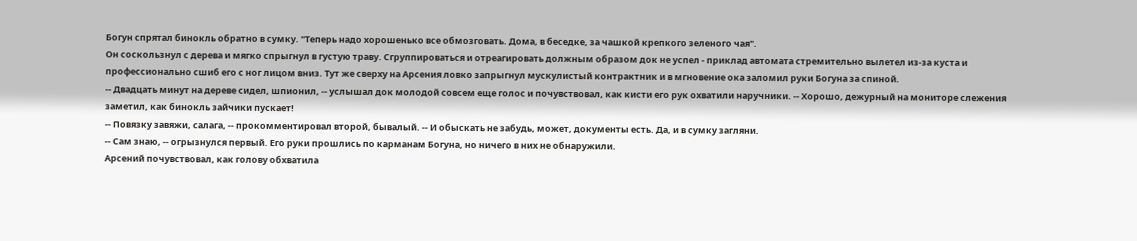Богун спрятал бинокль обратно в сумку. "Теперь надо хорошенько все обмозговать. Дома, в беседке, за чашкой крепкого зеленого чая".
Он соскользнул с дерева и мягко спрыгнул в густую траву. Сгруппироваться и отреагировать должным образом док не успел - приклад автомата стремительно вылетел из-за куста и профессионально сшиб его с ног лицом вниз. Тут же сверху на Арсения ловко запрыгнул мускулистый контрактник и в мгновение ока заломил руки Богуна за спиной.
-- Двадцать минут на дереве сидел, шпионил, -- услышал док молодой совсем еще голос и почувствовал, как кисти его рук охватили наручники. -- Хорошо, дежурный на мониторе слежения заметил, как бинокль зайчики пускает!
-- Повязку завяжи, салага, -- прокомментировал второй, бывалый. -- И обыскать не забудь, может, документы есть. Да, и в сумку загляни.
-- Сам знаю, -- огрызнулся первый. Его руки прошлись по карманам Богуна, но ничего в них не обнаружили.
Арсений почувствовал, как голову обхватила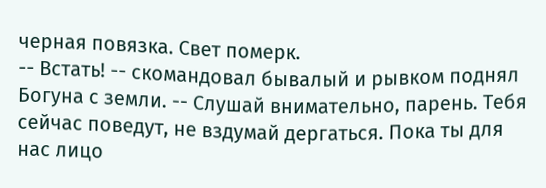черная повязка. Свет померк.
-- Встать! -- скомандовал бывалый и рывком поднял Богуна с земли. -- Слушай внимательно, парень. Тебя сейчас поведут, не вздумай дергаться. Пока ты для нас лицо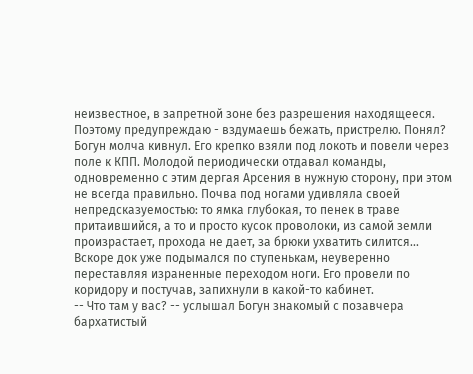неизвестное, в запретной зоне без разрешения находящееся. Поэтому предупреждаю - вздумаешь бежать, пристрелю. Понял?
Богун молча кивнул. Его крепко взяли под локоть и повели через поле к КПП. Молодой периодически отдавал команды, одновременно с этим дергая Арсения в нужную сторону, при этом не всегда правильно. Почва под ногами удивляла своей непредсказуемостью: то ямка глубокая, то пенек в траве притаившийся, а то и просто кусок проволоки, из самой земли произрастает, прохода не дает, за брюки ухватить силится...
Вскоре док уже подымался по ступенькам, неуверенно переставляя израненные переходом ноги. Его провели по коридору и постучав, запихнули в какой-то кабинет.
-- Что там у вас? -- услышал Богун знакомый с позавчера бархатистый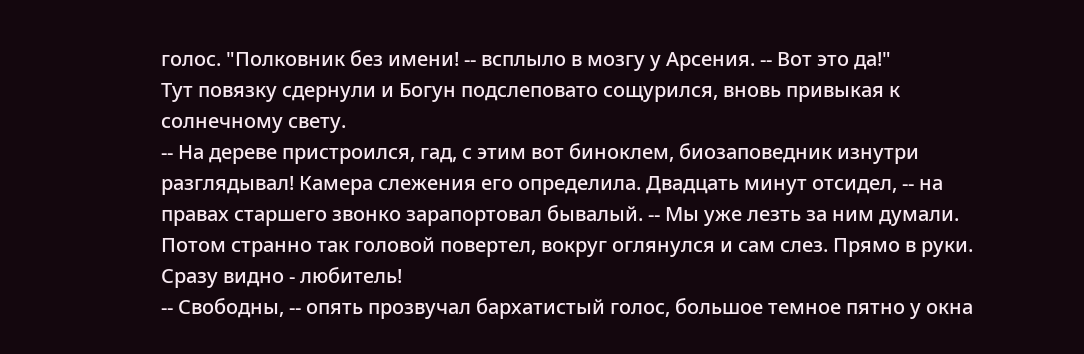голос. "Полковник без имени! -- всплыло в мозгу у Арсения. -- Вот это да!"
Тут повязку сдернули и Богун подслеповато сощурился, вновь привыкая к солнечному свету.
-- На дереве пристроился, гад, с этим вот биноклем, биозаповедник изнутри разглядывал! Камера слежения его определила. Двадцать минут отсидел, -- на правах старшего звонко зарапортовал бывалый. -- Мы уже лезть за ним думали. Потом странно так головой повертел, вокруг оглянулся и сам слез. Прямо в руки. Сразу видно - любитель!
-- Свободны, -- опять прозвучал бархатистый голос, большое темное пятно у окна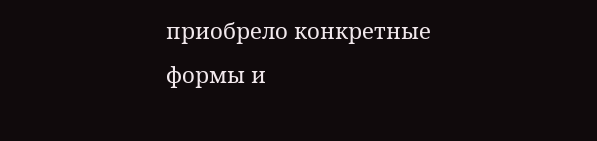приобрело конкретные формы и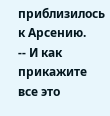приблизилось к Арсению.
-- И как прикажите все это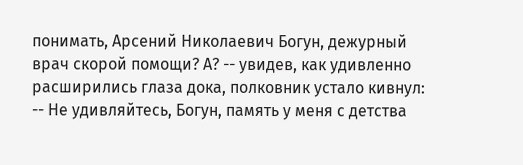понимать, Арсений Николаевич Богун, дежурный врач скорой помощи? А? -- увидев, как удивленно расширились глаза дока, полковник устало кивнул: -- Не удивляйтесь, Богун, память у меня с детства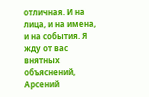отличная. И на лица, и на имена, и на события. Я жду от вас внятных объяснений, Арсений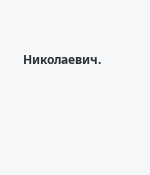Николаевич.